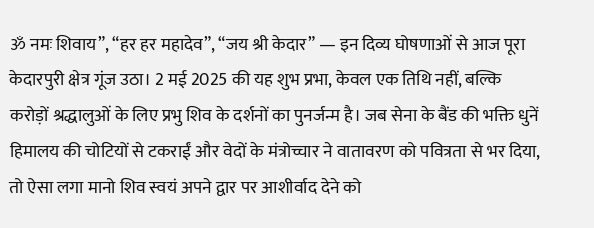ॐ नमः शिवाय”, “हर हर महादेव”, “जय श्री केदार” — इन दिव्य घोषणाओं से आज पूरा केदारपुरी क्षेत्र गूंज उठा। 2 मई 2025 की यह शुभ प्रभा, केवल एक तिथि नहीं, बल्कि करोड़ों श्रद्धालुओं के लिए प्रभु शिव के दर्शनों का पुनर्जन्म है। जब सेना के बैंड की भक्ति धुनें हिमालय की चोटियों से टकराईं और वेदों के मंत्रोच्चार ने वातावरण को पवित्रता से भर दिया, तो ऐसा लगा मानो शिव स्वयं अपने द्वार पर आशीर्वाद देने को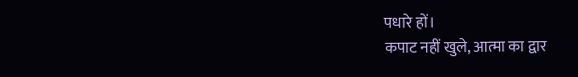पधारे हों।
कपाट नहीं खुले, आत्मा का द्वार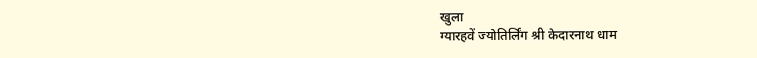खुला
ग्यारहवें ज्योतिर्लिंग श्री केदारनाथ धाम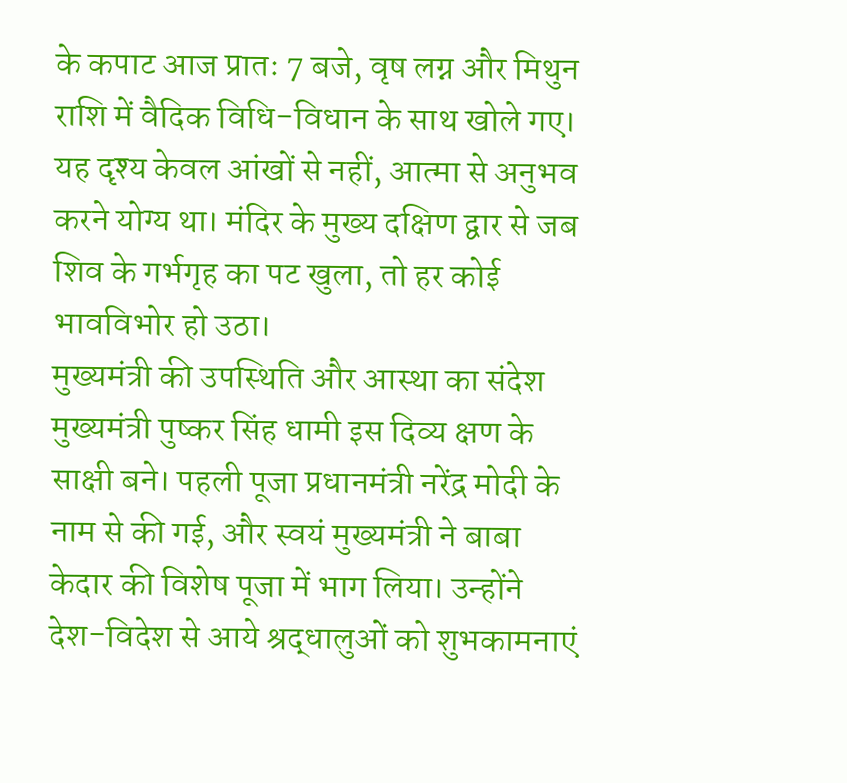के कपाट आज प्रातः 7 बजे, वृष लग्न और मिथुन राशि में वैदिक विधि-विधान के साथ खोले गए। यह दृश्य केवल आंखों से नहीं, आत्मा से अनुभव करने योग्य था। मंदिर के मुख्य दक्षिण द्वार से जब शिव के गर्भगृह का पट खुला, तो हर कोई भावविभोर हो उठा।
मुख्यमंत्री की उपस्थिति और आस्था का संदेश
मुख्यमंत्री पुष्कर सिंह धामी इस दिव्य क्षण के साक्षी बने। पहली पूजा प्रधानमंत्री नरेंद्र मोदी के नाम से की गई, और स्वयं मुख्यमंत्री ने बाबा केदार की विशेष पूजा में भाग लिया। उन्होंने देश-विदेश से आये श्रद्धालुओं को शुभकामनाएं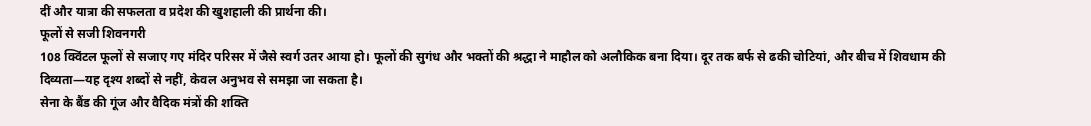दीं और यात्रा की सफलता व प्रदेश की खुशहाली की प्रार्थना की।
फूलों से सजी शिवनगरी
108 क्विंटल फूलों से सजाए गए मंदिर परिसर में जैसे स्वर्ग उतर आया हो। फूलों की सुगंध और भक्तों की श्रद्धा ने माहौल को अलौकिक बना दिया। दूर तक बर्फ से ढकी चोटियां, और बीच में शिवधाम की दिव्यता—यह दृश्य शब्दों से नहीं, केवल अनुभव से समझा जा सकता है।
सेना के बैंड की गूंज और वैदिक मंत्रों की शक्ति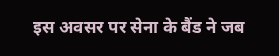इस अवसर पर सेना के बैंड ने जब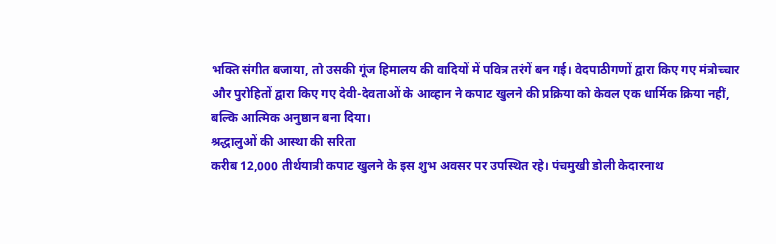भक्ति संगीत बजाया, तो उसकी गूंज हिमालय की वादियों में पवित्र तरंगें बन गई। वेदपाठीगणों द्वारा किए गए मंत्रोच्चार और पुरोहितों द्वारा किए गए देवी-देवताओं के आव्हान ने कपाट खुलने की प्रक्रिया को केवल एक धार्मिक क्रिया नहीं, बल्कि आत्मिक अनुष्ठान बना दिया।
श्रद्धालुओं की आस्था की सरिता
करीब 12,000 तीर्थयात्री कपाट खुलने के इस शुभ अवसर पर उपस्थित रहे। पंचमुखी डोली केदारनाथ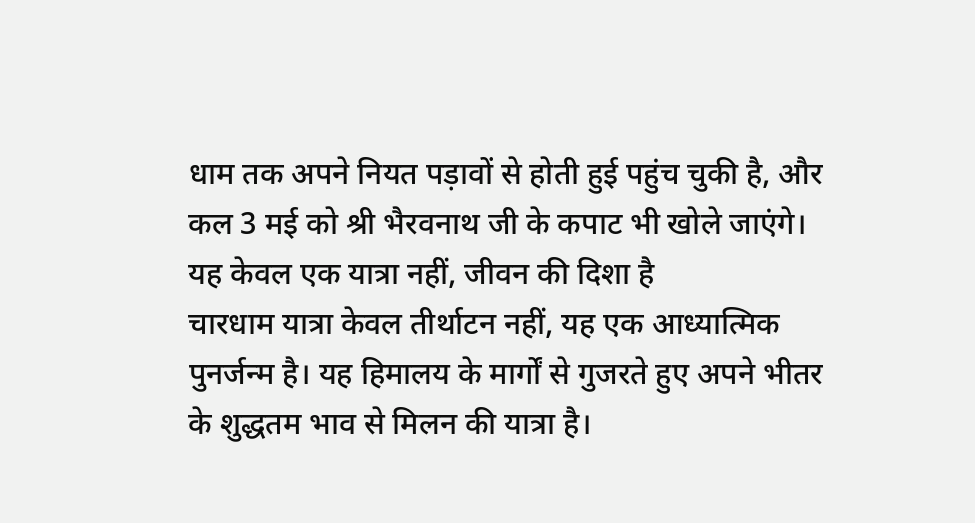धाम तक अपने नियत पड़ावों से होती हुई पहुंच चुकी है, और कल 3 मई को श्री भैरवनाथ जी के कपाट भी खोले जाएंगे।
यह केवल एक यात्रा नहीं, जीवन की दिशा है
चारधाम यात्रा केवल तीर्थाटन नहीं, यह एक आध्यात्मिक पुनर्जन्म है। यह हिमालय के मार्गों से गुजरते हुए अपने भीतर के शुद्धतम भाव से मिलन की यात्रा है।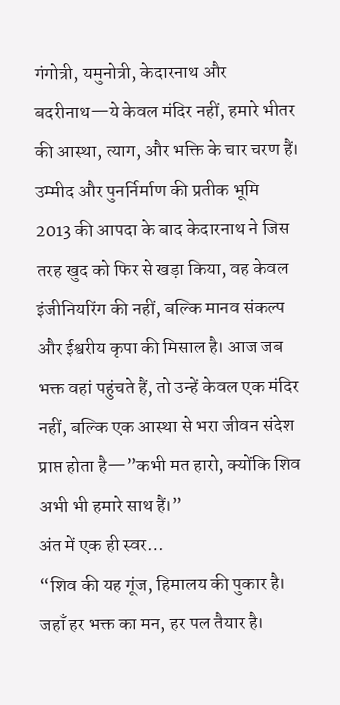गंगोत्री, यमुनोत्री, केदारनाथ और बदरीनाथ—ये केवल मंदिर नहीं, हमारे भीतर की आस्था, त्याग, और भक्ति के चार चरण हैं।
उम्मीद और पुनर्निर्माण की प्रतीक भूमि
2013 की आपदा के बाद केदारनाथ ने जिस तरह खुद को फिर से खड़ा किया, वह केवल इंजीनियरिंग की नहीं, बल्कि मानव संकल्प और ईश्वरीय कृपा की मिसाल है। आज जब भक्त वहां पहुंचते हैं, तो उन्हें केवल एक मंदिर नहीं, बल्कि एक आस्था से भरा जीवन संदेश प्राप्त होता है—”कभी मत हारो, क्योंकि शिव अभी भी हमारे साथ हैं।”
अंत में एक ही स्वर…
“शिव की यह गूंज, हिमालय की पुकार है।
जहाँ हर भक्त का मन, हर पल तैयार है।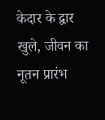केदार के द्वार खुले, जीवन का नूतन प्रारंभ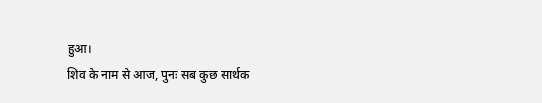हुआ।
शिव के नाम से आज, पुनः सब कुछ सार्थक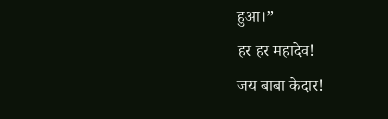हुआ।”
हर हर महादेव!
जय बाबा केदार!